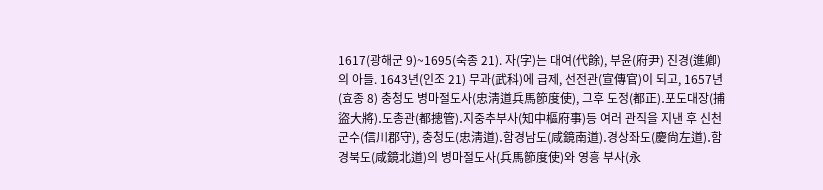1617(광해군 9)~1695(숙종 21). 자(字)는 대여(代餘), 부윤(府尹) 진경(進卿)의 아들. 1643년(인조 21) 무과(武科)에 급제, 선전관(宣傳官)이 되고, 1657년(효종 8) 충청도 병마절도사(忠淸道兵馬節度使), 그후 도정(都正)․포도대장(捕盜大將)․도총관(都摠管)․지중추부사(知中樞府事)등 여러 관직을 지낸 후 신천 군수(信川郡守), 충청도(忠淸道)․함경남도(咸鏡南道)․경상좌도(慶尙左道)․함경북도(咸鏡北道)의 병마절도사(兵馬節度使)와 영흥 부사(永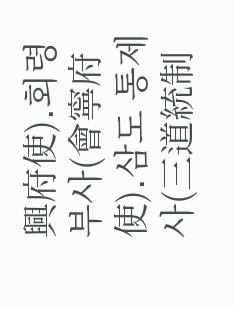興府使)․회령 부사(會寧府使)․삼도 통제사(三道統制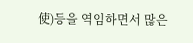使)등을 역임하면서 많은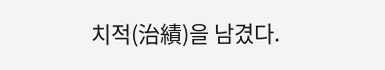치적(治績)을 남겼다.